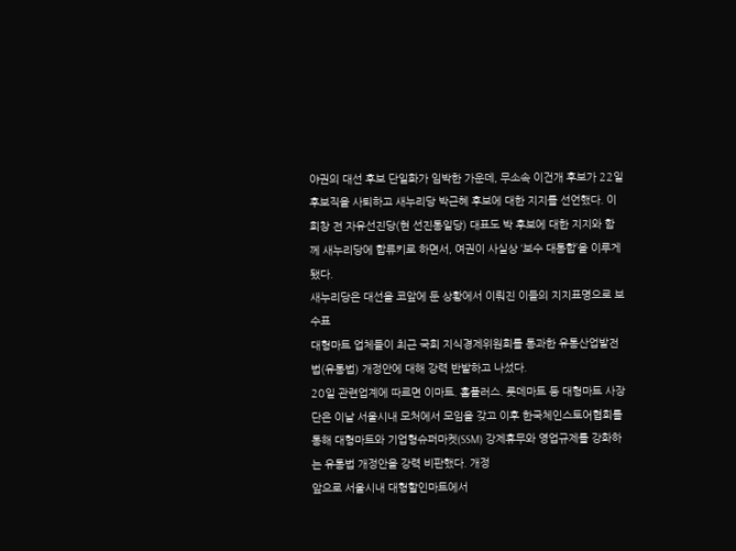야권의 대선 후보 단일화가 임박한 가운데, 무소속 이건개 후보가 22일 후보직을 사퇴하고 새누리당 박근혜 후보에 대한 지지를 선언했다. 이회창 전 자유선진당(현 선진통일당) 대표도 박 후보에 대한 지지와 함께 새누리당에 합류키로 하면서, 여권이 사실상 ‘보수 대통합’을 이루게 됐다.
새누리당은 대선을 코앞에 둔 상황에서 이뤄진 이들의 지지표명으로 보수표
대형마트 업체들이 최근 국회 지식경제위원회를 통과한 유통산업발전법(유통법) 개정안에 대해 강력 반발하고 나섰다.
20일 관련업계에 따르면 이마트. 홈플러스. 롯데마트 등 대형마트 사장단은 이날 서울시내 모처에서 모임을 갖고 이후 한국체인스토어협회를 통해 대형마트와 기업형슈퍼마켓(SSM) 강제휴무와 영업규제를 강화하는 유통법 개정안을 강력 비판했다. 개정
앞으로 서울시내 대형할인마트에서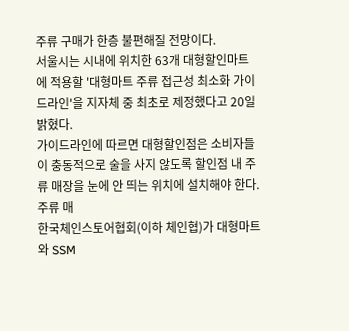주류 구매가 한층 불편해질 전망이다.
서울시는 시내에 위치한 63개 대형할인마트에 적용할 '대형마트 주류 접근성 최소화 가이드라인'을 지자체 중 최초로 제정했다고 20일 밝혔다.
가이드라인에 따르면 대형할인점은 소비자들이 충동적으로 술을 사지 않도록 할인점 내 주류 매장을 눈에 안 띄는 위치에 설치해야 한다. 주류 매
한국체인스토어협회(이하 체인협)가 대형마트와 SSM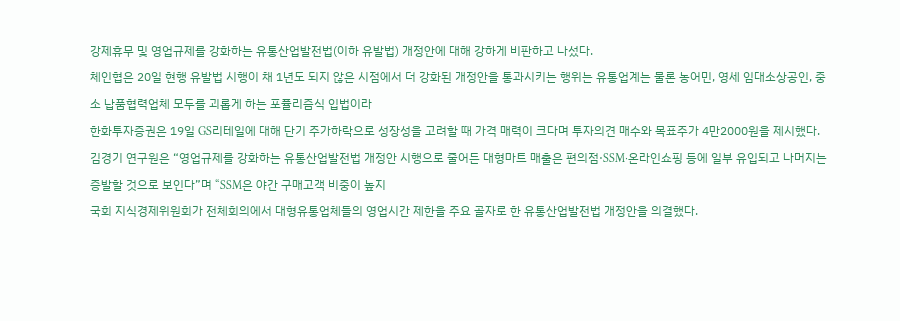강제휴무 및 영업규제를 강화하는 유통산업발전법(이하 유발법) 개정안에 대해 강하게 비판하고 나섰다.
체인협은 20일 현행 유발법 시행이 채 1년도 되지 않은 시점에서 더 강화된 개정안을 통과시키는 행위는 유통업계는 물론 농어민, 영세 임대소상공인, 중소 납품협력업체 모두를 괴롭게 하는 포퓰리즘식 입법이라
한화투자증권은 19일 GS리테일에 대해 단기 주가하락으로 성장성을 고려할 때 가격 매력이 크다며 투자의견 매수와 목표주가 4만2000원을 제시했다.
김경기 연구원은 “영업규제를 강화하는 유통산업발전법 개정안 시행으로 줄어든 대형마트 매출은 편의점·SSM·온라인쇼핑 등에 일부 유입되고 나머지는 증발할 것으로 보인다”며 “SSM은 야간 구매고객 비중이 높지
국회 지식경제위원회가 전체회의에서 대형유통업체들의 영업시간 제한을 주요 골자로 한 유통산업발전법 개정안을 의결했다.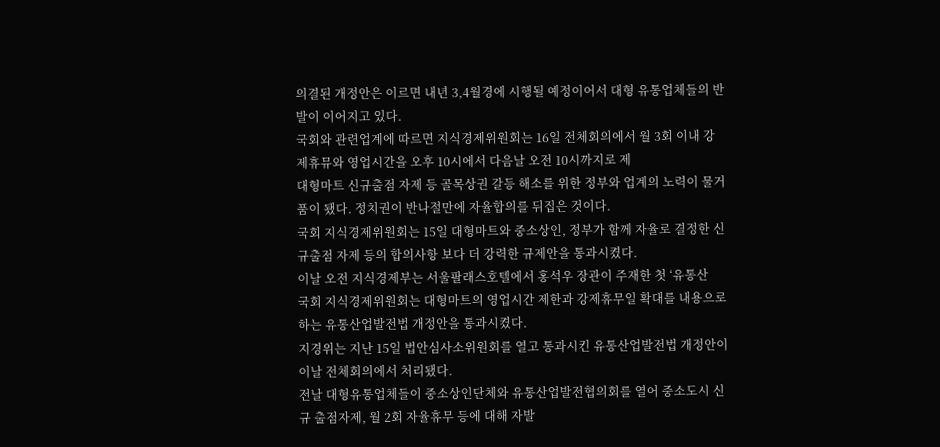의결된 개정안은 이르면 내년 3,4월경에 시행될 예정이어서 대형 유통업체들의 반발이 이어지고 있다.
국회와 관련업계에 따르면 지식경제위원회는 16일 전체회의에서 월 3회 이내 강제휴뮤와 영업시간을 오후 10시에서 다음날 오전 10시까지로 제
대형마트 신규출점 자제 등 골목상권 갈등 해소를 위한 정부와 업계의 노력이 물거품이 됐다. 정치권이 반나절만에 자율합의를 뒤집은 것이다.
국회 지식경제위원회는 15일 대형마트와 중소상인, 정부가 함께 자율로 결정한 신규출점 자제 등의 합의사항 보다 더 강력한 규제안을 통과시켰다.
이날 오전 지식경제부는 서울팔래스호텔에서 홍석우 장관이 주재한 첫 ‘유통산
국회 지식경제위원회는 대형마트의 영업시간 제한과 강제휴무일 확대를 내용으로 하는 유통산업발전법 개정안을 통과시켰다.
지경위는 지난 15일 법안심사소위원회를 열고 통과시킨 유통산업발전법 개정안이 이날 전체회의에서 처리됐다.
전날 대형유통업체들이 중소상인단체와 유통산업발전협의회를 열어 중소도시 신규 출점자제, 월 2회 자율휴무 등에 대해 자발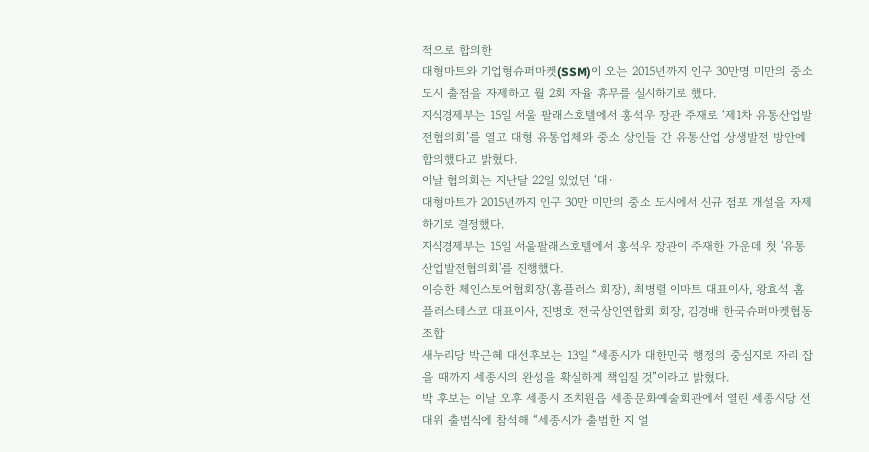적으로 합의한
대형마트와 기업형슈퍼마켓(SSM)이 오는 2015년까지 인구 30만명 미만의 중소도시 출점을 자제하고 월 2회 자율 휴무를 실시하기로 했다.
지식경제부는 15일 서울 팔래스호텔에서 홍석우 장관 주재로 ‘제1차 유통산업발전협의회’를 열고 대형 유통업체와 중소 상인들 간 유통산업 상생발전 방안에 합의했다고 밝혔다.
이날 협의회는 지난달 22일 있었던 ‘대·
대형마트가 2015년까지 인구 30만 미만의 중소 도시에서 신규 점포 개설을 자제하기로 결정했다.
지식경제부는 15일 서울팔래스호텔에서 홍석우 장관이 주재한 가운데 첫 '유통산업발전협의회'를 진행했다.
이승한 체인스토어협회장(홈플러스 회장), 최병렬 이마트 대표이사, 왕효석 홈플러스테스코 대표이사, 진병호 전국상인연합회 회장, 김경배 한국슈퍼마켓협동조합
새누리당 박근혜 대선후보는 13일 “세종시가 대한민국 행정의 중심지로 자리 잡을 때까지 세종시의 완성을 확실하게 책임질 것”이라고 밝혔다.
박 후보는 이날 오후 세종시 조치원읍 세종문화예술회관에서 열린 세종시당 선대위 출범식에 참석해 “세종시가 출범한 지 얼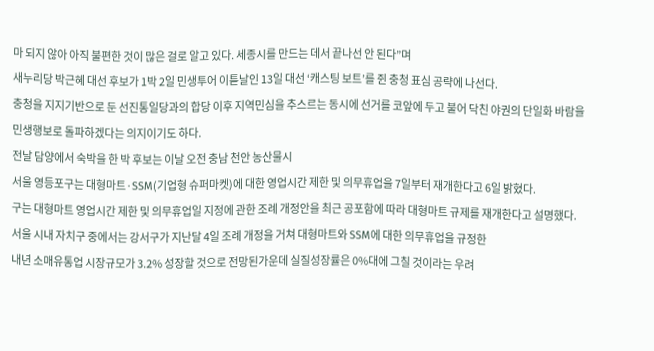마 되지 않아 아직 불편한 것이 많은 걸로 알고 있다. 세종시를 만드는 데서 끝나선 안 된다”며
새누리당 박근혜 대선 후보가 1박 2일 민생투어 이튿날인 13일 대선 ‘캐스팅 보트’를 쥔 충청 표심 공략에 나선다.
충청을 지지기반으로 둔 선진통일당과의 합당 이후 지역민심을 추스르는 동시에 선거를 코앞에 두고 불어 닥친 야권의 단일화 바람을 민생행보로 돌파하겠다는 의지이기도 하다.
전날 담양에서 숙박을 한 박 후보는 이날 오전 충남 천안 농산물시
서울 영등포구는 대형마트·SSM(기업형 슈퍼마켓)에 대한 영업시간 제한 및 의무휴업을 7일부터 재개한다고 6일 밝혔다.
구는 대형마트 영업시간 제한 및 의무휴업일 지정에 관한 조례 개정안을 최근 공포함에 따라 대형마트 규제를 재개한다고 설명했다.
서울 시내 자치구 중에서는 강서구가 지난달 4일 조례 개정을 거쳐 대형마트와 SSM에 대한 의무휴업을 규정한
내년 소매유통업 시장규모가 3.2% 성장할 것으로 전망된가운데 실질성장률은 0%대에 그칠 것이라는 우려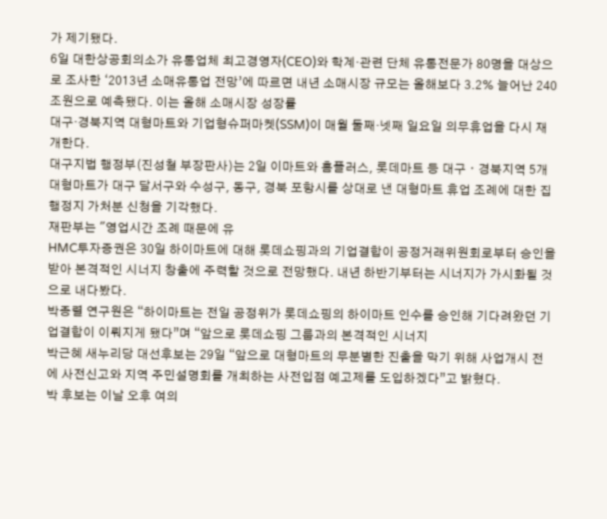가 제기됐다.
6일 대한상공회의소가 유통업체 최고경영자(CEO)와 학계·관련 단체 유통전문가 80명을 대상으로 조사한 ‘2013년 소매유통업 전망’에 따르면 내년 소매시장 규모는 올해보다 3.2% 늘어난 240조원으로 예측됐다. 이는 올해 소매시장 성장률
대구·경북지역 대형마트와 기업형슈퍼마켓(SSM)이 매월 둘째·넷째 일요일 의무휴업을 다시 재개한다.
대구지법 행정부(진성철 부장판사)는 2일 이마트와 홈플러스, 롯데마트 등 대구ㆍ경북지역 5개 대형마트가 대구 달서구와 수성구, 동구, 경북 포항시를 상대로 낸 대형마트 휴업 조례에 대한 집행정지 가처분 신청을 기각했다.
재판부는 "영업시간 조례 때문에 유
HMC투자증권은 30일 하이마트에 대해 롯데쇼핑과의 기업결합이 공정거래위원회로부터 승인을 받아 본격적인 시너지 창출에 주력할 것으로 전망했다. 내년 하반기부터는 시너지가 가시화될 것으로 내다봤다.
박종렬 연구원은 “하이마트는 전일 공정위가 롯데쇼핑의 하이마트 인수를 승인해 기다려왔던 기업결합이 이뤄지게 됐다”며 “앞으로 롯데쇼핑 그룹과의 본격적인 시너지
박근혜 새누리당 대선후보는 29일 “앞으로 대형마트의 무분별한 진출을 막기 위해 사업개시 전에 사전신고와 지역 주민설명회를 개최하는 사전입점 예고제를 도입하겠다”고 밝혔다.
박 후보는 이날 오후 여의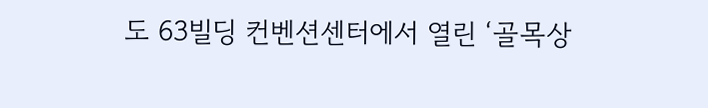도 63빌딩 컨벤션센터에서 열린 ‘골목상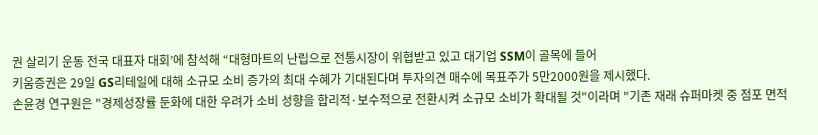권 살리기 운동 전국 대표자 대회’에 참석해 “대형마트의 난립으로 전통시장이 위협받고 있고 대기업 SSM이 골목에 들어
키움증권은 29일 GS리테일에 대해 소규모 소비 증가의 최대 수혜가 기대된다며 투자의견 매수에 목표주가 5만2000원을 제시했다.
손윤경 연구원은 "경제성장률 둔화에 대한 우려가 소비 성향을 합리적·보수적으로 전환시켜 소규모 소비가 확대될 것"이라며 "기존 재래 슈퍼마켓 중 점포 면적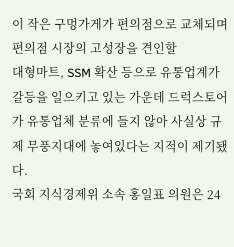이 작은 구멍가게가 편의점으로 교체되며 편의점 시장의 고성장을 견인할
대형마트, SSM 확산 등으로 유통업계가 갈등을 일으키고 있는 가운데 드럭스토어가 유통업체 분류에 들지 않아 사실상 규제 무풍지대에 놓여있다는 지적이 제기됐다.
국회 지식경제위 소속 홍일표 의원은 24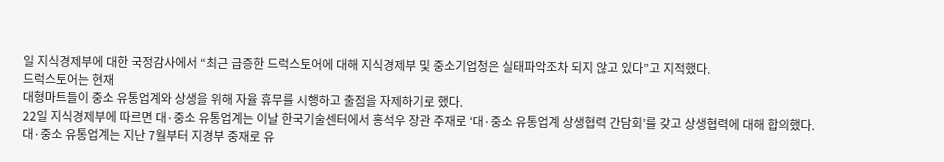일 지식경제부에 대한 국정감사에서 “최근 급증한 드럭스토어에 대해 지식경제부 및 중소기업청은 실태파악조차 되지 않고 있다”고 지적했다.
드럭스토어는 현재
대형마트들이 중소 유통업계와 상생을 위해 자율 휴무를 시행하고 출점을 자제하기로 했다.
22일 지식경제부에 따르면 대·중소 유통업계는 이날 한국기술센터에서 홍석우 장관 주재로 ‘대·중소 유통업계 상생협력 간담회’를 갖고 상생협력에 대해 합의했다.
대·중소 유통업계는 지난 7월부터 지경부 중재로 유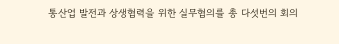통산업 발전과 상생협력을 위한 실무협의를 총 다섯번의 회의